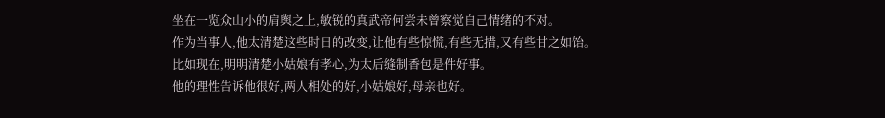坐在一览众山小的肩舆之上,敏锐的真武帝何尝未曾察觉自己情绪的不对。
作为当事人,他太清楚这些时日的改变,让他有些惊慌,有些无措,又有些甘之如饴。
比如现在,明明清楚小姑娘有孝心,为太后缝制香包是件好事。
他的理性告诉他很好,两人相处的好,小姑娘好,母亲也好。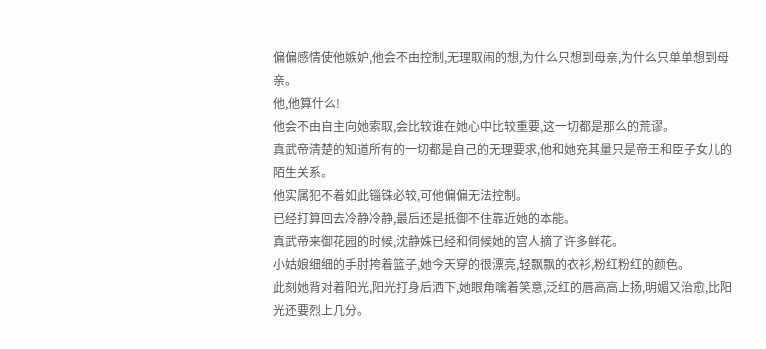偏偏感情使他嫉妒,他会不由控制,无理取闹的想,为什么只想到母亲,为什么只单单想到母亲。
他,他算什么!
他会不由自主向她索取,会比较谁在她心中比较重要,这一切都是那么的荒谬。
真武帝清楚的知道所有的一切都是自己的无理要求,他和她充其量只是帝王和臣子女儿的陌生关系。
他实属犯不着如此锱铢必较,可他偏偏无法控制。
已经打算回去冷静冷静,最后还是抵御不住靠近她的本能。
真武帝来御花园的时候,沈静姝已经和伺候她的宫人摘了许多鲜花。
小姑娘细细的手肘挎着篮子,她今天穿的很漂亮,轻飘飘的衣衫,粉红粉红的颜色。
此刻她背对着阳光,阳光打身后洒下,她眼角噙着笑意,泛红的唇高高上扬,明媚又治愈,比阳光还要烈上几分。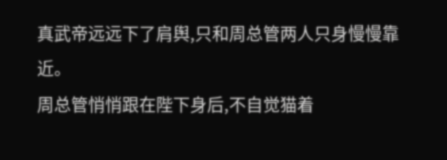真武帝远远下了肩舆,只和周总管两人只身慢慢靠近。
周总管悄悄跟在陛下身后,不自觉猫着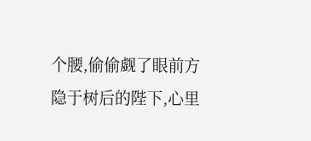个腰,偷偷觑了眼前方隐于树后的陛下,心里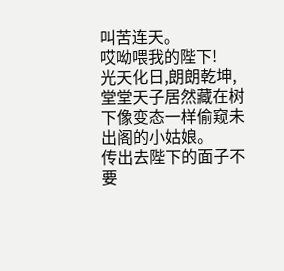叫苦连天。
哎呦喂我的陛下!
光天化日,朗朗乾坤,堂堂天子居然藏在树下像变态一样偷窥未出阁的小姑娘。
传出去陛下的面子不要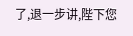了,退一步讲,陛下您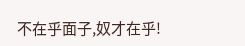不在乎面子,奴才在乎!